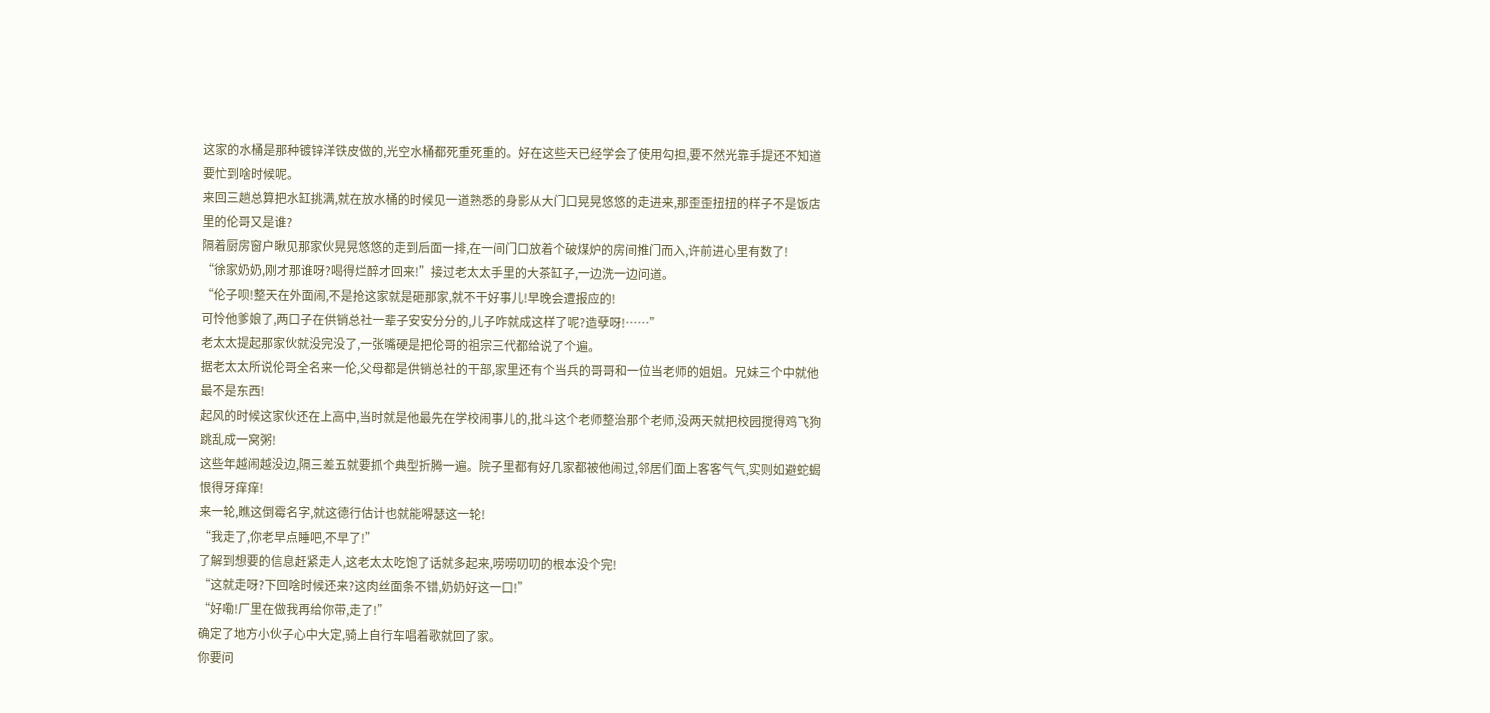这家的水桶是那种镀锌洋铁皮做的,光空水桶都死重死重的。好在这些天已经学会了使用勾担,要不然光靠手提还不知道要忙到啥时候呢。
来回三趟总算把水缸挑满,就在放水桶的时候见一道熟悉的身影从大门口晃晃悠悠的走进来,那歪歪扭扭的样子不是饭店里的伦哥又是谁?
隔着厨房窗户瞅见那家伙晃晃悠悠的走到后面一排,在一间门口放着个破煤炉的房间推门而入,许前进心里有数了!
“徐家奶奶,刚才那谁呀?喝得烂醉才回来!”接过老太太手里的大茶缸子,一边洗一边问道。
“伦子呗!整天在外面闹,不是抢这家就是砸那家,就不干好事儿!早晚会遭报应的!
可怜他爹娘了,两口子在供销总社一辈子安安分分的,儿子咋就成这样了呢?造孽呀!……”
老太太提起那家伙就没完没了,一张嘴硬是把伦哥的祖宗三代都给说了个遍。
据老太太所说伦哥全名来一伦,父母都是供销总社的干部,家里还有个当兵的哥哥和一位当老师的姐姐。兄妹三个中就他最不是东西!
起风的时候这家伙还在上高中,当时就是他最先在学校闹事儿的,批斗这个老师整治那个老师,没两天就把校园搅得鸡飞狗跳乱成一窝粥!
这些年越闹越没边,隔三差五就要抓个典型折腾一遍。院子里都有好几家都被他闹过,邻居们面上客客气气,实则如避蛇蝎恨得牙痒痒!
来一轮,瞧这倒霉名字,就这德行估计也就能嘚瑟这一轮!
“我走了,你老早点睡吧,不早了!”
了解到想要的信息赶紧走人,这老太太吃饱了话就多起来,唠唠叨叨的根本没个完!
“这就走呀?下回啥时候还来?这肉丝面条不错,奶奶好这一口!”
“好嘞!厂里在做我再给你带,走了!”
确定了地方小伙子心中大定,骑上自行车唱着歌就回了家。
你要问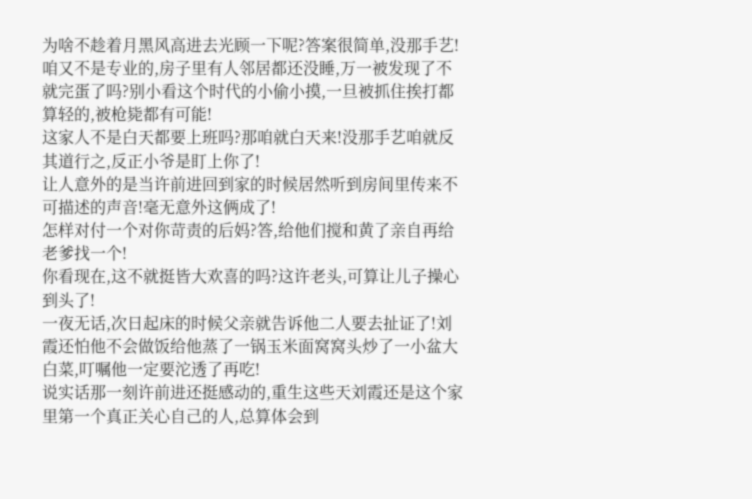为啥不趁着月黑风高进去光顾一下呢?答案很简单,没那手艺!
咱又不是专业的,房子里有人邻居都还没睡,万一被发现了不就完蛋了吗?别小看这个时代的小偷小摸,一旦被抓住挨打都算轻的,被枪毙都有可能!
这家人不是白天都要上班吗?那咱就白天来!没那手艺咱就反其道行之,反正小爷是盯上你了!
让人意外的是当许前进回到家的时候居然听到房间里传来不可描述的声音!毫无意外这俩成了!
怎样对付一个对你苛责的后妈?答,给他们搅和黄了亲自再给老爹找一个!
你看现在,这不就挺皆大欢喜的吗?这许老头,可算让儿子操心到头了!
一夜无话,次日起床的时候父亲就告诉他二人要去扯证了!刘霞还怕他不会做饭给他蒸了一锅玉米面窝窝头炒了一小盆大白菜,叮嘱他一定要沱透了再吃!
说实话那一刻许前进还挺感动的,重生这些天刘霞还是这个家里第一个真正关心自己的人,总算体会到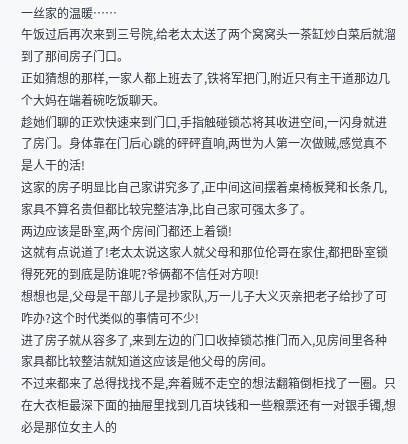一丝家的温暖……
午饭过后再次来到三号院,给老太太送了两个窝窝头一茶缸炒白菜后就溜到了那间房子门口。
正如猜想的那样,一家人都上班去了,铁将军把门,附近只有主干道那边几个大妈在端着碗吃饭聊天。
趁她们聊的正欢快速来到门口,手指触碰锁芯将其收进空间,一闪身就进了房门。身体靠在门后心跳的砰砰直响,两世为人第一次做贼,感觉真不是人干的活!
这家的房子明显比自己家讲究多了,正中间这间摆着桌椅板凳和长条几,家具不算名贵但都比较完整洁净,比自己家可强太多了。
两边应该是卧室,两个房间门都还上着锁!
这就有点说道了!老太太说这家人就父母和那位伦哥在家住,都把卧室锁得死死的到底是防谁呢?爷俩都不信任对方呗!
想想也是,父母是干部儿子是抄家队,万一儿子大义灭亲把老子给抄了可咋办?这个时代类似的事情可不少!
进了房子就从容多了,来到左边的门口收掉锁芯推门而入,见房间里各种家具都比较整洁就知道这应该是他父母的房间。
不过来都来了总得找找不是,奔着贼不走空的想法翻箱倒柜找了一圈。只在大衣柜最深下面的抽屉里找到几百块钱和一些粮票还有一对银手镯,想必是那位女主人的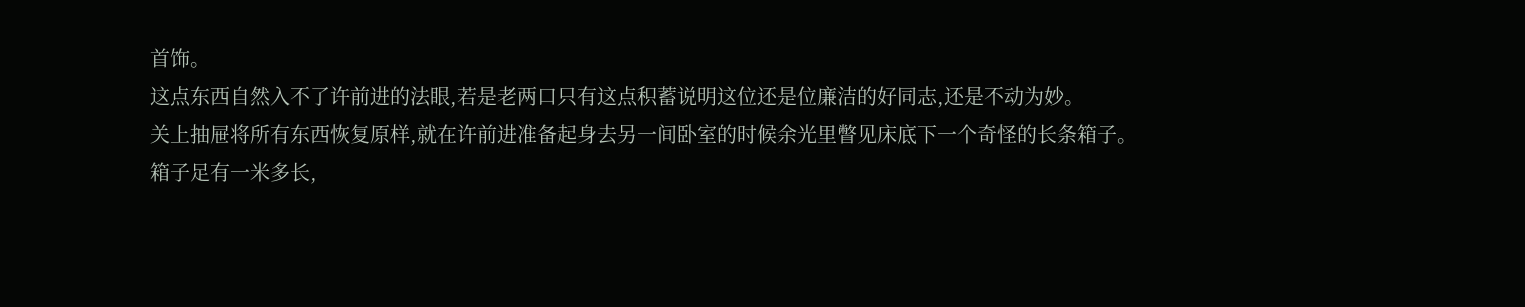首饰。
这点东西自然入不了许前进的法眼,若是老两口只有这点积蓄说明这位还是位廉洁的好同志,还是不动为妙。
关上抽屉将所有东西恢复原样,就在许前进准备起身去另一间卧室的时候余光里瞥见床底下一个奇怪的长条箱子。
箱子足有一米多长,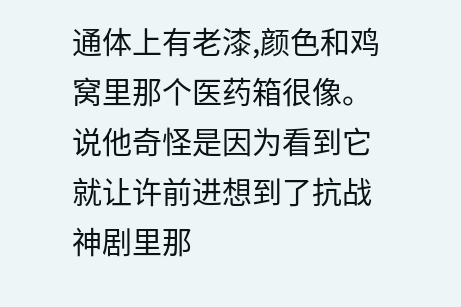通体上有老漆,颜色和鸡窝里那个医药箱很像。
说他奇怪是因为看到它就让许前进想到了抗战神剧里那